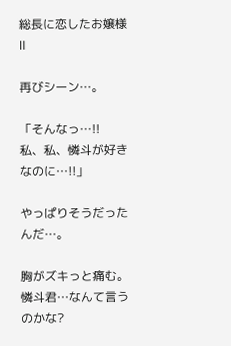総長に恋したお嬢様Ⅱ

再びシーン…。

「そんなっ…!!
私、私、憐斗が好きなのに…!!」

やっぱりそうだったんだ…。

胸がズキっと痛む。憐斗君…なんて言うのかな?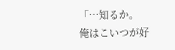「…知るか。
俺はこいつが好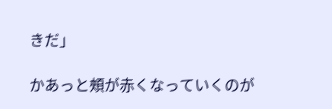きだ」

かあっと頰が赤くなっていくのが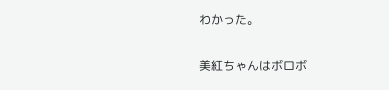わかった。

美紅ちゃんはボロボ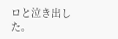ロと泣き出した。